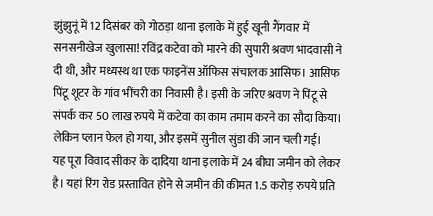झुंझुनूं में 12 दिसंबर को गोठड़ा थाना इलाके में हुई खूनी गैंगवार में सनसनीखेज खुलासा! रविंद्र कटेवा को मारने की सुपारी श्रवण भादवासी ने दी थी, और मध्यस्थ था एक फाइनेंस ऑफिस संचालक आसिफ। आसिफ पिंटू शूटर के गांव भींचरी का निवासी है। इसी के जरिए श्रवण ने पिंटू से संपर्क कर 50 लाख रुपये में कटेवा का काम तमाम करने का सौदा किया। लेकिन प्लान फेल हो गया, और इसमें सुनील सुंडा की जान चली गई।
यह पूरा विवाद सीकर के दादिया थाना इलाके में 24 बीघा जमीन को लेकर है। यहां रिंग रोड प्रस्तावित होने से जमीन की कीमत 1.5 करोड़ रुपये प्रति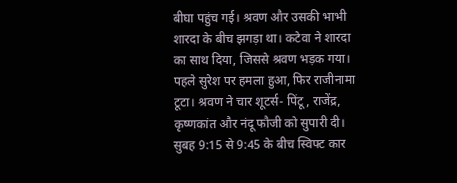बीघा पहुंच गई। श्रवण और उसकी भाभी शारदा के बीच झगड़ा था। कटेवा ने शारदा का साथ दिया, जिससे श्रवण भड़क गया। पहले सुरेश पर हमला हुआ, फिर राजीनामा टूटा। श्रवण ने चार शूटर्स- पिंटू, राजेंद्र, कृष्णकांत और नंदू फौजी को सुपारी दी। सुबह 9:15 से 9:45 के बीच स्विफ्ट कार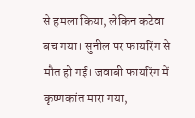से हमला किया, लेकिन कटेवा बच गया। सुनील पर फायरिंग से मौत हो गई। जवाबी फायरिंग में कृष्णकांत मारा गया,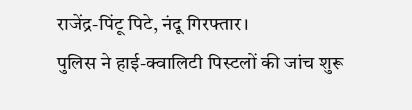राजेंद्र-पिंटू पिटे, नंदू गिरफ्तार।
पुलिस ने हाई-क्वालिटी पिस्टलों की जांच शुरू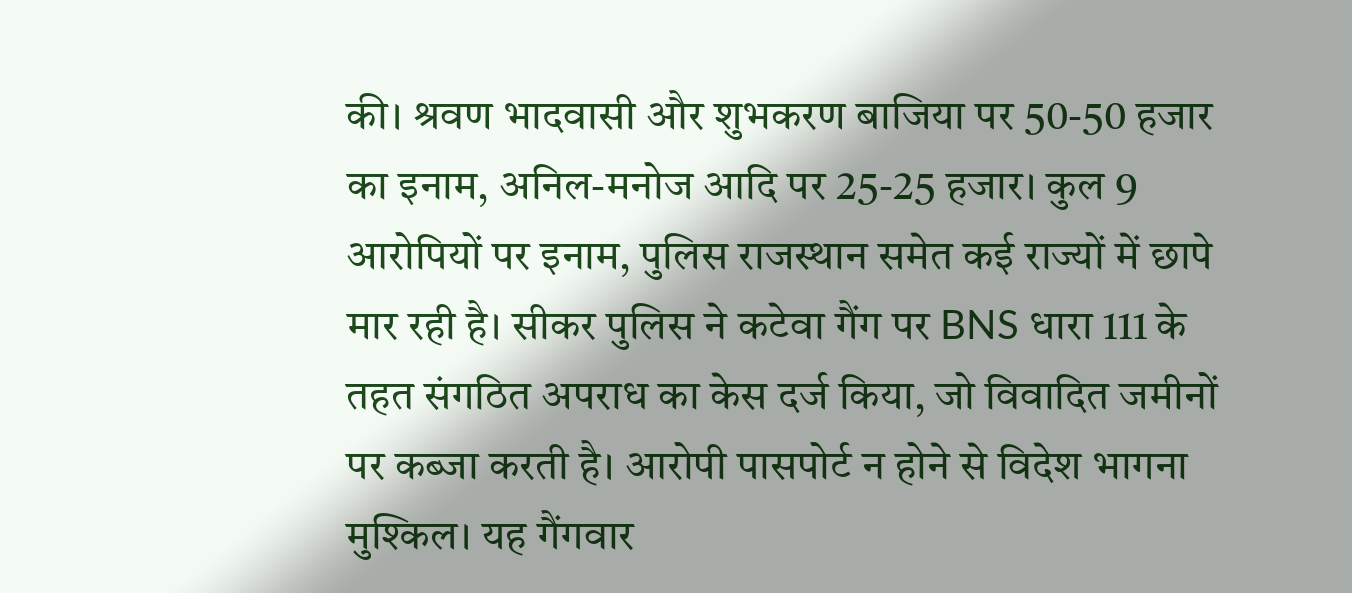की। श्रवण भादवासी और शुभकरण बाजिया पर 50-50 हजार का इनाम, अनिल-मनोज आदि पर 25-25 हजार। कुल 9 आरोपियों पर इनाम, पुलिस राजस्थान समेत कई राज्यों में छापे मार रही है। सीकर पुलिस ने कटेवा गैंग पर BNS धारा 111 के तहत संगठित अपराध का केस दर्ज किया, जो विवादित जमीनों पर कब्जा करती है। आरोपी पासपोर्ट न होने से विदेश भागना मुश्किल। यह गैंगवार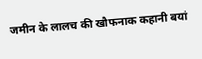जमीन के लालच की खौफनाक कहानी बयां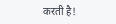करती है!